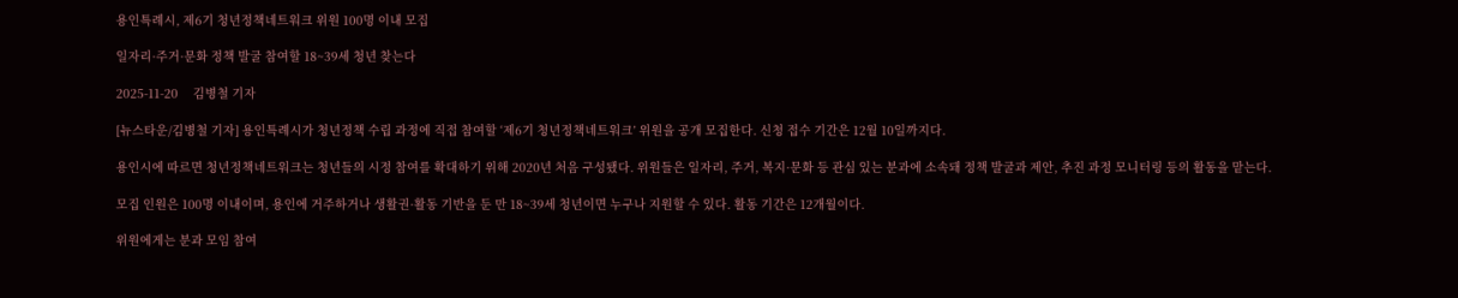용인특례시, 제6기 청년정책네트워크 위원 100명 이내 모집

일자리·주거·문화 정책 발굴 참여할 18~39세 청년 찾는다

2025-11-20     김병철 기자

[뉴스타운/김병철 기자] 용인특례시가 청년정책 수립 과정에 직접 참여할 ‘제6기 청년정책네트워크’ 위원을 공개 모집한다. 신청 접수 기간은 12월 10일까지다.

용인시에 따르면 청년정책네트워크는 청년들의 시정 참여를 확대하기 위해 2020년 처음 구성됐다. 위원들은 일자리, 주거, 복지·문화 등 관심 있는 분과에 소속돼 정책 발굴과 제안, 추진 과정 모니터링 등의 활동을 맡는다.

모집 인원은 100명 이내이며, 용인에 거주하거나 생활권·활동 기반을 둔 만 18~39세 청년이면 누구나 지원할 수 있다. 활동 기간은 12개월이다.

위원에게는 분과 모임 참여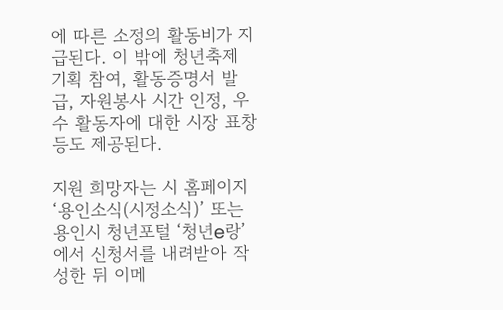에 따른 소정의 활동비가 지급된다. 이 밖에 청년축제 기획 참여, 활동증명서 발급, 자원봉사 시간 인정, 우수 활동자에 대한 시장 표창 등도 제공된다.

지원 희망자는 시 홈페이지 ‘용인소식(시정소식)’ 또는 용인시 청년포털 ‘청년e랑’에서 신청서를 내려받아 작성한 뒤 이메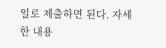일로 제출하면 된다. 자세한 내용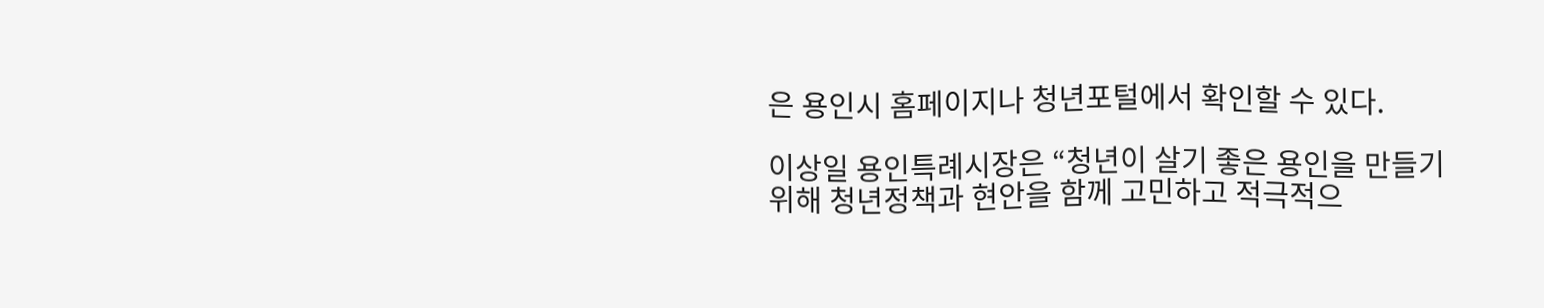은 용인시 홈페이지나 청년포털에서 확인할 수 있다.

이상일 용인특례시장은 “청년이 살기 좋은 용인을 만들기 위해 청년정책과 현안을 함께 고민하고 적극적으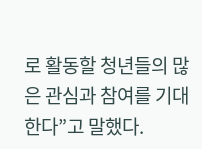로 활동할 청년들의 많은 관심과 참여를 기대한다”고 말했다.